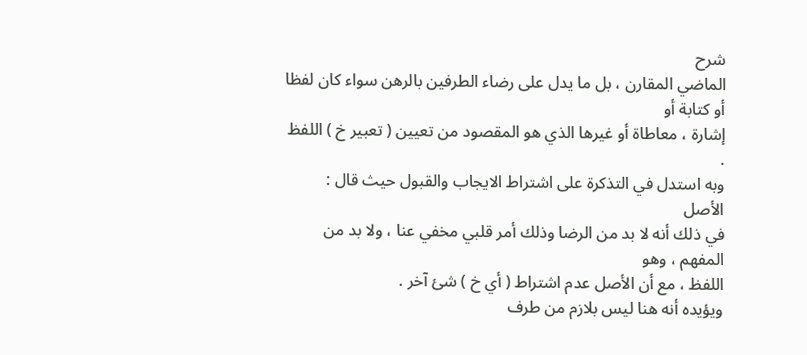شرح
الماضي المقارن ، بل ما يدل على رضاء الطرفين بالرهن سواء كان لفظا أو كتابة أو
إشارة ، معاطاة أو غيرها الذي هو المقصود من تعيين ( تعبير خ ) اللفظ .
وبه استدل في التذكرة على اشتراط الايجاب والقبول حيث قال : الأصل
في ذلك أنه لا بد من الرضا وذلك أمر قلبي مخفي عنا ، ولا بد من المفهم ، وهو
اللفظ ، مع أن الأصل عدم اشتراط ( أي خ ) شئ آخر .
ويؤيده أنه هنا ليس بلازم من طرف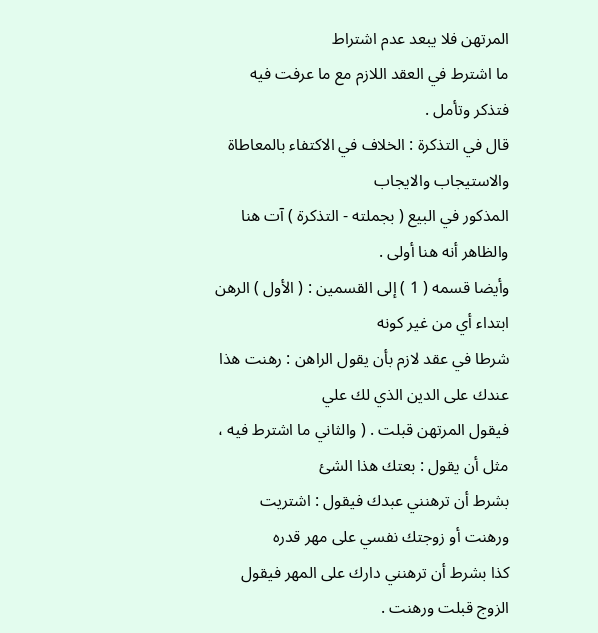المرتهن فلا يبعد عدم اشتراط
ما اشترط في العقد اللازم مع ما عرفت فيه فتذكر وتأمل .
قال في التذكرة : الخلاف في الاكتفاء بالمعاطاة والاستيجاب والايجاب
المذكور في البيع ( بجملته - التذكرة ) آت هنا والظاهر أنه هنا أولى .
وأيضا قسمه ( 1 ) إلى القسمين : ( الأول ) الرهن ابتداء أي من غير كونه
شرطا في عقد لازم بأن يقول الراهن : رهنت هذا عندك على الدين الذي لك علي
فيقول المرتهن قبلت . ( والثاني ما اشترط فيه ، مثل أن يقول : بعتك هذا الشئ
بشرط أن ترهنني عبدك فيقول : اشتريت ورهنت أو زوجتك نفسي على مهر قدره
كذا بشرط أن ترهنني دارك على المهر فيقول الزوج قبلت ورهنت .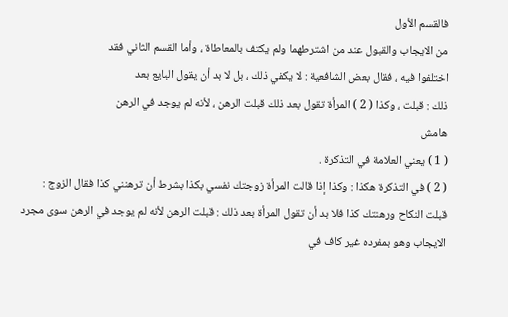فالقسم الأول
من الايجاب والقبول عند من اشترطهما ولم يكتف بالمعاطاة ، وأما القسم الثاني فقد
اختلفوا فيه ، فقال بعض الشافعية : لا يكفي ذلك ، بل لا بد أن يقول البايع بعد
ذلك : قبلت ، وكذا ( 2 ) المرأة تقول بعد ذلك قبلت الرهن ، لأنه لم يوجد في الرهن
هامش
( 1 ) يعني العلامة في التذكرة .
( 2 ) في التذكرة هكذا : وكذا إذا قالت المرأة زوجتك نفسي بكذا بشرط أن ترهنني كذا فقال الزوج :
قبلت النكاح ورهنتك كذا فلا بد أن تقول المرأة بعد ذلك : قبلت الرهن لأنه لم يوجد في الرهن سوى مجرد
الايجاب وهو بمفرده غير كاف في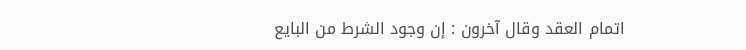اتمام العقد وقال آخرون : إن وجود الشرط من البايع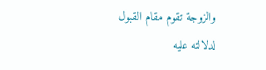والزوجة تقوم مقام القبول
لدلالته عليه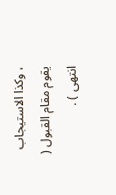، وكذا الاستيجاب يقوم مقام القبول ( انتهى ) .